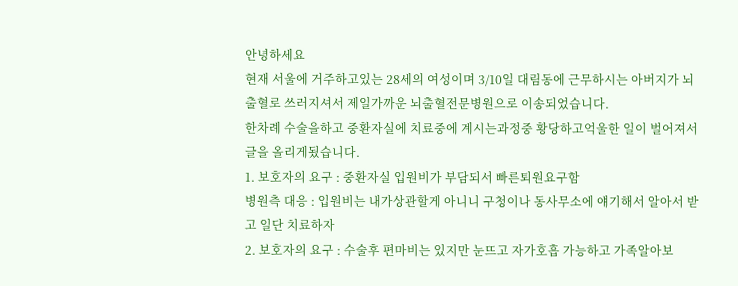안녕하세요
현재 서울에 거주하고있는 28세의 여성이며 3/10일 대림동에 근무하시는 아버지가 뇌출혈로 쓰러지셔서 제일가까운 뇌출혈전문병원으로 이송되었습니다.
한차례 수술을하고 중환자실에 치료중에 계시는과정중 황당하고억울한 일이 벌어져서 글을 올리게됬습니다.
1. 보호자의 요구 : 중환자실 입원비가 부담되서 빠른퇴원요구함
병원측 대응 : 입원비는 내가상관할게 아니니 구청이나 동사무소에 얘기해서 알아서 받고 일단 치료하자
2. 보호자의 요구 : 수술후 편마비는 있지만 눈뜨고 자가호흡 가능하고 가족알아보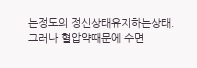는정도의 정신상태유지하는상태.
그러나 혈압약때문에 수면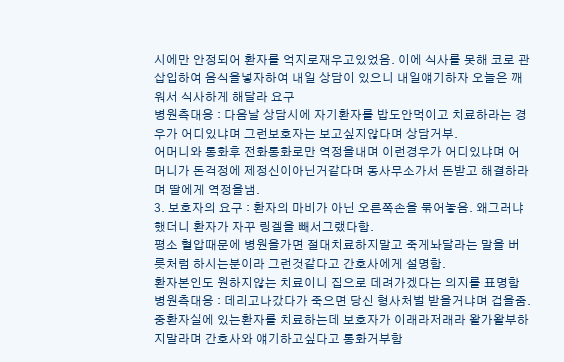시에만 안정되어 환자를 억지로재우고있었음. 이에 식사를 못해 코로 관삽입하여 음식을넣자하여 내일 상담이 있으니 내일얘기하자 오늘은 깨워서 식사하게 해달라 요구
병원측대응 : 다음날 상담시에 자기환자를 밥도안먹이고 치료하라는 경우가 어디있냐며 그런보호자는 보고싶지않다며 상담거부.
어머니와 통화후 전화통화로만 역정을내며 이런경우가 어디있냐며 어머니가 돈걱정에 제정신이아닌거같다며 동사무소가서 돈받고 해결하라며 딸에게 역정을냄.
3. 보호자의 요구 : 환자의 마비가 아닌 오른쪽손을 묶어놓음. 왜그러냐 했더니 환자가 자꾸 링겔을 빼서그랬다함.
평소 혈압때문에 병원을가면 절대치료하지말고 죽게놔달라는 말을 버릇처럼 하시는분이라 그런것같다고 간호사에게 설명함.
환자본인도 원하지않는 치료이니 집으로 데려가겠다는 의지를 표명함
병원측대응 : 데리고나갔다가 죽으면 당신 형사처벌 받을거냐며 겁을줌.
중환자실에 있는환자를 치료하는데 보호자가 이래라저래라 왈가왈부하지말라며 간호사와 얘기하고싶다고 통화거부함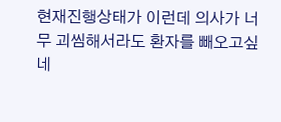현재진행상태가 이런데 의사가 너무 괴씸해서라도 환자를 빼오고싶네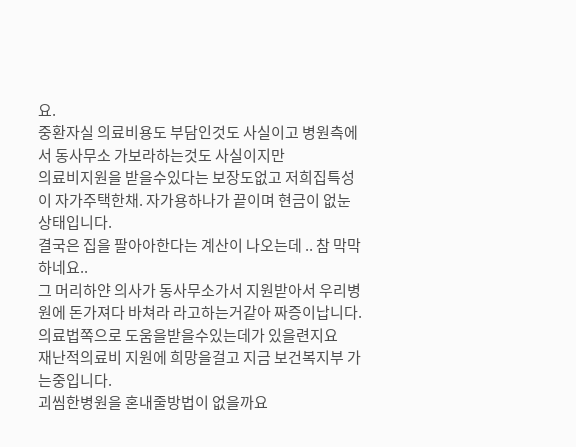요.
중환자실 의료비용도 부담인것도 사실이고 병원측에서 동사무소 가보라하는것도 사실이지만
의료비지원을 받을수있다는 보장도없고 저희집특성이 자가주택한채. 자가용하나가 끝이며 현금이 없눈상태입니다.
결국은 집을 팔아아한다는 계산이 나오는데 .. 참 막막하네요..
그 머리하얀 의사가 동사무소가서 지원받아서 우리병원에 돈가져다 바쳐라 라고하는거같아 짜증이납니다.
의료법쪽으로 도움을받을수있는데가 있을련지요
재난적의료비 지원에 희망을걸고 지금 보건복지부 가는중입니다.
괴씸한병원을 혼내줄방법이 없을까요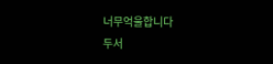너무억울합니다
두서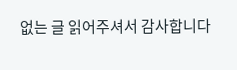없는 글 읽어주셔서 감사합니다